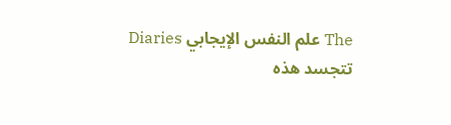The علم النفس الإيجابي Diaries
تتجسد هذه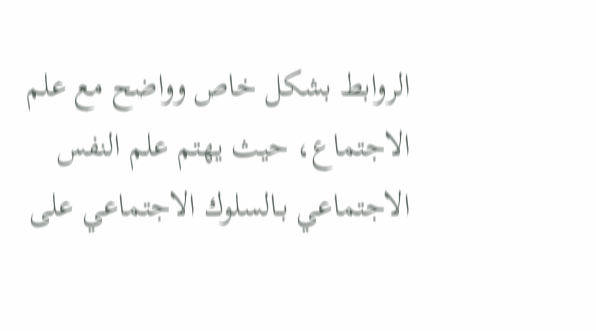الروابط بشكل خاص وواضح مع علم الاجتماع، حيث يهتم علم النفس الاجتماعي بـالسلوك الاجتماعي على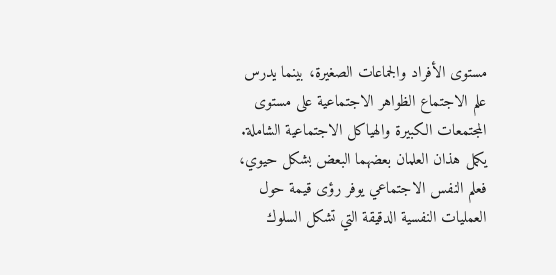مستوى الأفراد والجماعات الصغيرة، بينما يدرس علم الاجتماع الظواهر الاجتماعية على مستوى المجتمعات الكبيرة والهياكل الاجتماعية الشاملة. يكمل هذان العلمان بعضهما البعض بشكل حيوي، فعلم النفس الاجتماعي يوفر رؤى قيمة حول العمليات النفسية الدقيقة التي تشكل السلوك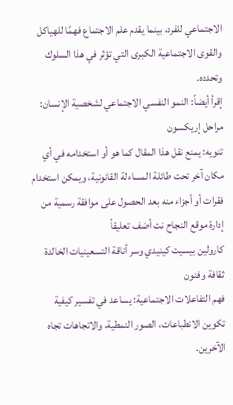الاجتماعي للفرد، بينما يقدم علم الاجتماع فهمًا للهياكل والقوى الاجتماعية الكبرى التي تؤثر في هذا السلوك وتحدده.
إقرأ أيضاً: النمو النفسي الاجتماعي لشخصية الإنسان: مراحل إريكسون
تنويه: يمنع نقل هذا المقال كما هو أو استخدامه في أي مكان آخر تحت طائلة المساءلة القانونية، ويمكن استخدام فقرات أو أجزاء منه بعد الحصول على موافقة رسمية من إدارة موقع النجاح نت أضف تعليقاً
كارولين بيسيت كينيدي وسر أناقة التسعينيات الخالدة ثقافة وفنون
فهم التفاعلات الاجتماعية: يساعد في تفسير كيفية تكوين الانطباعات، الصور النمطية، والاتجاهات تجاه الآخرين.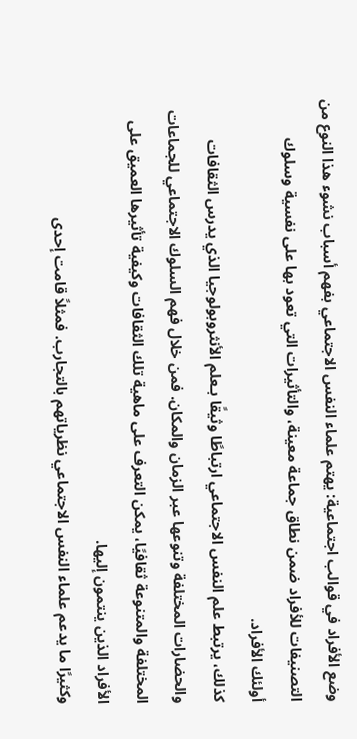وضع الأفراد في قوالب اجتماعية: يهتم علماء النفس الاجتماعي بفهم أسباب نشوء هذا النوع من التصنيفات للأفراد ضمن نطاق جماعة معينة، والتأثيرات التي تعود بها على نفسية وسلوك أولئك الأفراد.
كذلك، يرتبط علم النفس الاجتماعي ارتباطًا وثيقًا بـعلم الأنثروبولوجيا الذي يدرس الثقافات والحضارات المختلفة وتنوعها عبر الزمان والمكان. فمن خلال فهم السلوك الاجتماعي للجماعات المختلفة والمتنوعة ثقافيًا، يمكن التعرف على ماهية تلك الثقافات وكيفية تأثيرها العميق على الأفراد الذين ينتمون إليها.
وكثيرًا ما يدعم علماء النفس الاجتماعي نظرياتهم بالتجارب. فمثلاً قامت إحدى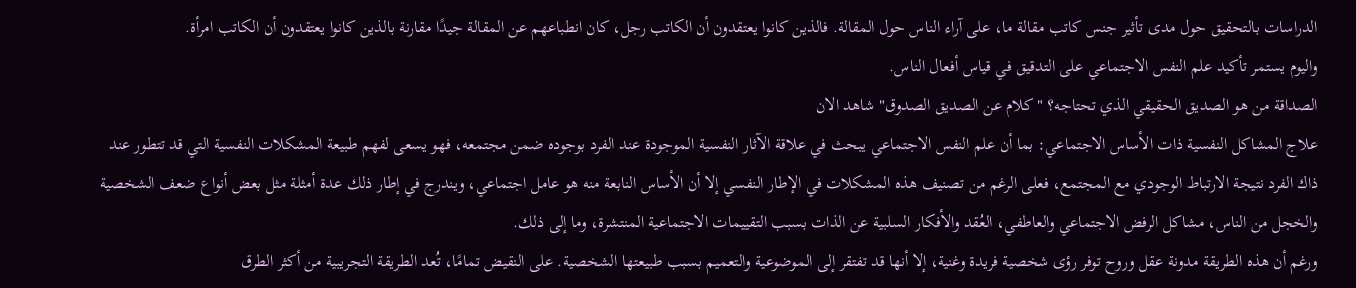الدراسات بالتحقيق حول مدى تأثير جنس كاتب مقالة ما، على آراء الناس حول المقالة. فالذين كانوا يعتقدون أن الكاتب رجل، كان انطباعهم عن المقالة جيدًا مقارنة بالذين كانوا يعتقدون أن الكاتب امرأة.
واليوم يستمر تأكيد علم النفس الاجتماعي على التدقيق في قياس أفعال الناس.
الصداقة من هو الصديق الحقيقي الذي تحتاجه؟ "كلام عن الصديق الصدوق" شاهد الان
علاج المشاكل النفسية ذات الأساس الاجتماعي: بما أن علم النفس الاجتماعي يبحث في علاقة الآثار النفسية الموجودة عند الفرد بوجوده ضمن مجتمعه، فهو يسعى لفهم طبيعة المشكلات النفسية التي قد تتطور عند ذاك الفرد نتيجة الارتباط الوجودي مع المجتمع، فعلى الرغم من تصنيف هذه المشكلات في الإطار النفسي إلا أن الأساس النابعة منه هو عامل اجتماعي، ويندرج في إطار ذلك عدة أمثلة مثل بعض أنواع ضعف الشخصية والخجل من الناس، مشاكل الرفض الاجتماعي والعاطفي، العُقد والأفكار السلبية عن الذات بسبب التقييمات الاجتماعية المنتشرة، وما إلى ذلك.
ورغم أن هذه الطريقة مدونة عقل وروح توفر رؤى شخصية فريدة وغنية، إلا أنها قد تفتقر إلى الموضوعية والتعميم بسبب طبيعتها الشخصية. على النقيض تمامًا، تُعد الطريقة التجريبية من أكثر الطرق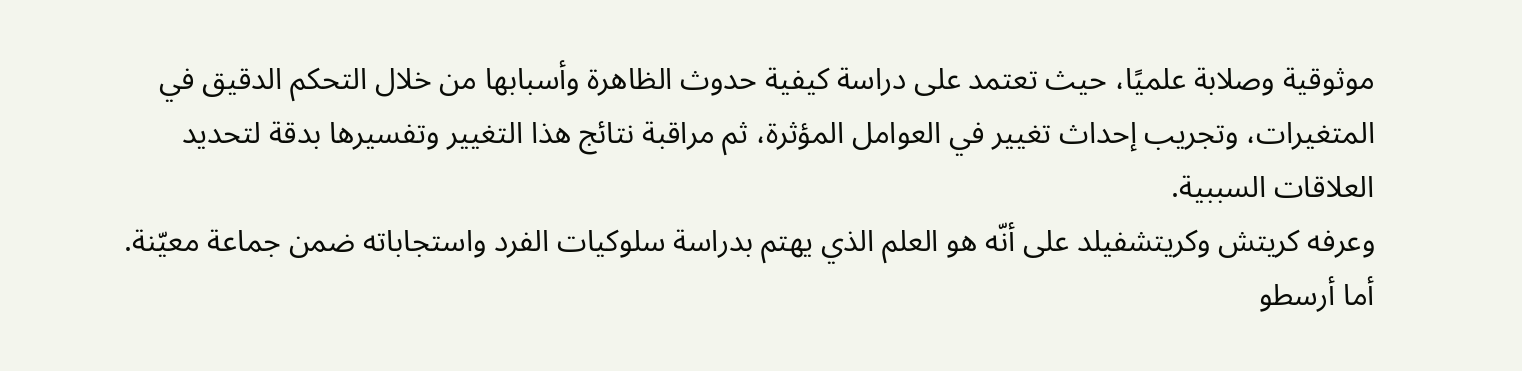موثوقية وصلابة علميًا، حيث تعتمد على دراسة كيفية حدوث الظاهرة وأسبابها من خلال التحكم الدقيق في المتغيرات، وتجريب إحداث تغيير في العوامل المؤثرة، ثم مراقبة نتائج هذا التغيير وتفسيرها بدقة لتحديد العلاقات السببية.
وعرفه كريتش وكريتشفيلد على أنّه هو العلم الذي يهتم بدراسة سلوكيات الفرد واستجاباته ضمن جماعة معيّنة.
أما أرسطو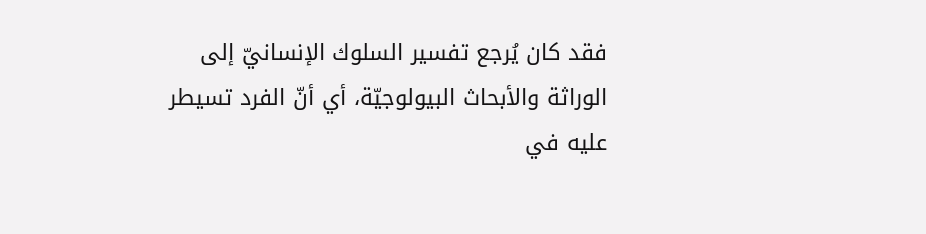فقد كان يُرجع تفسير السلوك الإنسانيّ إلى الوراثة والأبحاث البيولوجيّة، أي أنّ الفرد تسيطر عليه في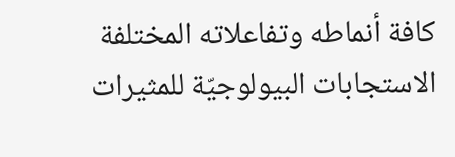كافة أنماطه وتفاعلاته المختلفة الاستجابات البيولوجيّة للمثيرات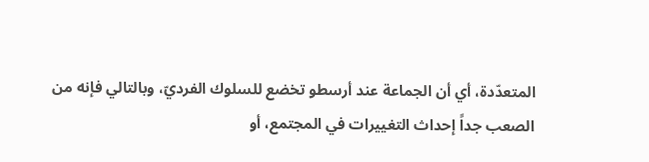المتعدّدة، أي أن الجماعة عند أرسطو تخضع للسلوك الفرديّ، وبالتالي فإنه من الصعب جداً إحداث التغييرات في المجتمع، أو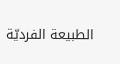الطبيعة الفرديّة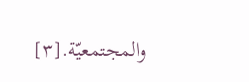والمجتمعيّة.[٣]